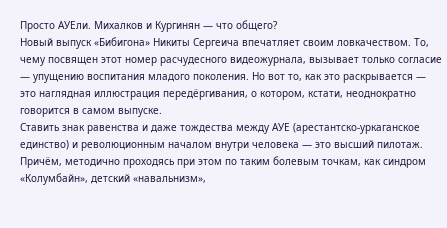Просто АУЕли. Михалков и Кургинян — что общего?
Новый выпуск «Бибигона» Никиты Сергеича впечатляет своим ловкачеством. То, чему посвящен этот номер расчудесного видеожурнала, вызывает только согласие — упущению воспитания младого поколения. Но вот то, как это раскрывается — это наглядная иллюстрация передёргивания, о котором, кстати, неоднократно говорится в самом выпуске.
Ставить знак равенства и даже тождества между АУЕ (арестантско-уркаганское единство) и революционным началом внутри человека — это высший пилотаж. Причём, методично проходясь при этом по таким болевым точкам, как синдром «Колумбайн», детский «навальнизм»,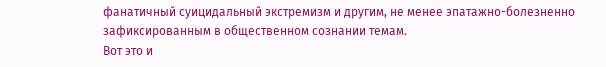фанатичный суицидальный экстремизм и другим, не менее эпатажно-болезненно зафиксированным в общественном сознании темам.
Вот это и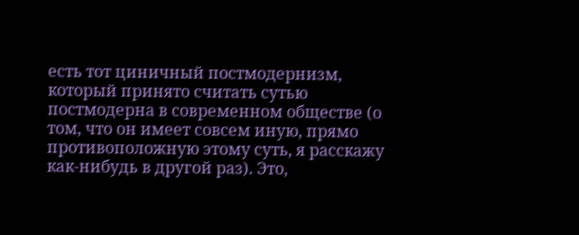есть тот циничный постмодернизм, который принято считать сутью постмодерна в современном обществе (о том, что он имеет совсем иную, прямо противоположную этому суть, я расскажу как-нибудь в другой раз). Это,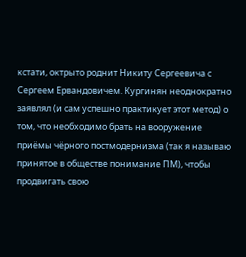кстати, октрыто роднит Никиту Сергеевича с Сергеем Ервандовичем. Кургинян неоднократно заявлял (и сам успешно практикует этот метод) о том, что необходимо брать на вооружение приёмы чёрного постмодернизма (так я называю принятое в обществе понимание ПМ), чтобы продвигать свою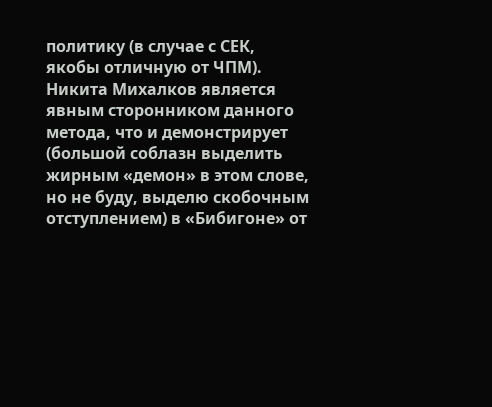политику (в случае с СЕК, якобы отличную от ЧПМ).
Никита Михалков является явным сторонником данного метода, что и демонстрирует (большой соблазн выделить жирным «демон» в этом слове, но не буду, выделю скобочным отступлением) в «Бибигоне» от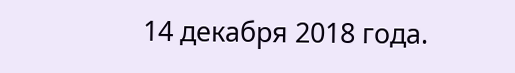14 декабря 2018 года.